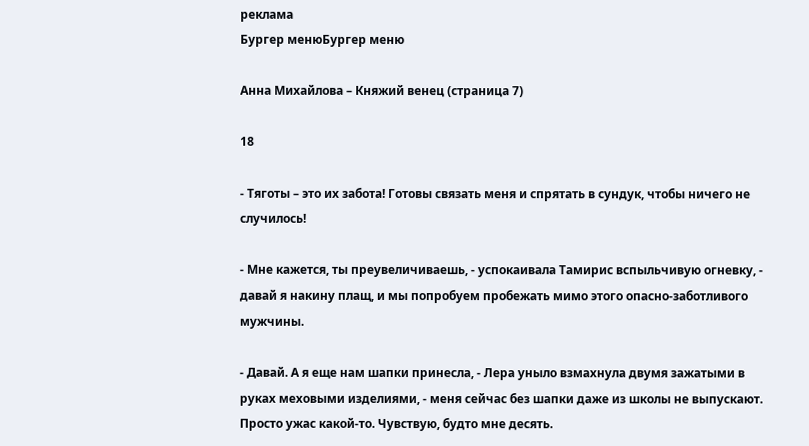реклама
Бургер менюБургер меню

Анна Михайлова – Княжий венец (страница 7)

18

- Тяготы – это их забота! Готовы связать меня и спрятать в сундук, чтобы ничего не случилось!

- Мне кажется, ты преувеличиваешь, - успокаивала Тамирис вспыльчивую огневку, - давай я накину плащ, и мы попробуем пробежать мимо этого опасно-заботливого мужчины.

- Давай. А я еще нам шапки принесла, - Лера уныло взмахнула двумя зажатыми в руках меховыми изделиями, - меня сейчас без шапки даже из школы не выпускают. Просто ужас какой-то. Чувствую, будто мне десять.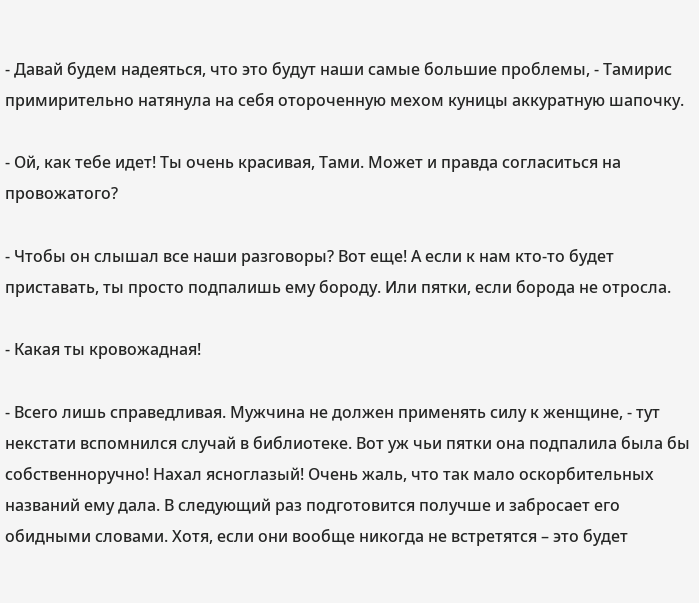- Давай будем надеяться, что это будут наши самые большие проблемы, - Тамирис примирительно натянула на себя отороченную мехом куницы аккуратную шапочку.

- Ой, как тебе идет! Ты очень красивая, Тами. Может и правда согласиться на провожатого?

- Чтобы он слышал все наши разговоры? Вот еще! А если к нам кто-то будет приставать, ты просто подпалишь ему бороду. Или пятки, если борода не отросла.

- Какая ты кровожадная!

- Всего лишь справедливая. Мужчина не должен применять силу к женщине, - тут некстати вспомнился случай в библиотеке. Вот уж чьи пятки она подпалила была бы собственноручно! Нахал ясноглазый! Очень жаль, что так мало оскорбительных названий ему дала. В следующий раз подготовится получше и забросает его обидными словами. Хотя, если они вообще никогда не встретятся – это будет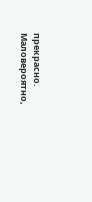прекрасно. Маловероятно,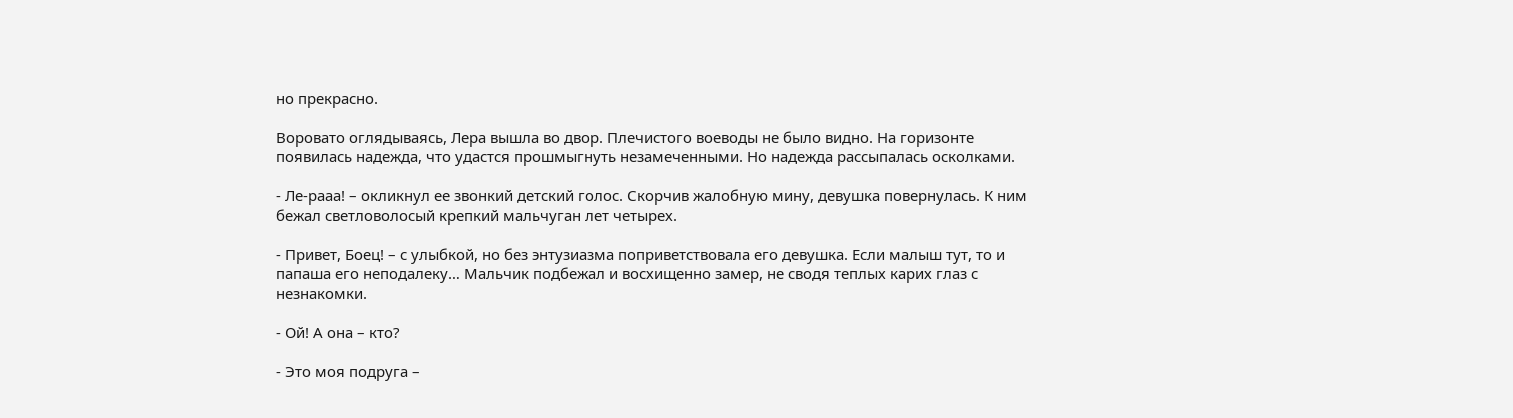но прекрасно.

Воровато оглядываясь, Лера вышла во двор. Плечистого воеводы не было видно. На горизонте появилась надежда, что удастся прошмыгнуть незамеченными. Но надежда рассыпалась осколками.

- Ле-рааа! – окликнул ее звонкий детский голос. Скорчив жалобную мину, девушка повернулась. К ним бежал светловолосый крепкий мальчуган лет четырех.

- Привет, Боец! – с улыбкой, но без энтузиазма поприветствовала его девушка. Если малыш тут, то и папаша его неподалеку… Мальчик подбежал и восхищенно замер, не сводя теплых карих глаз с незнакомки.

- Ой! А она – кто?

- Это моя подруга –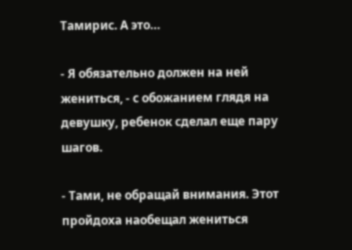Тамирис. А это…

- Я обязательно должен на ней жениться, - с обожанием глядя на девушку, ребенок сделал еще пару шагов.

- Тами, не обращай внимания. Этот пройдоха наобещал жениться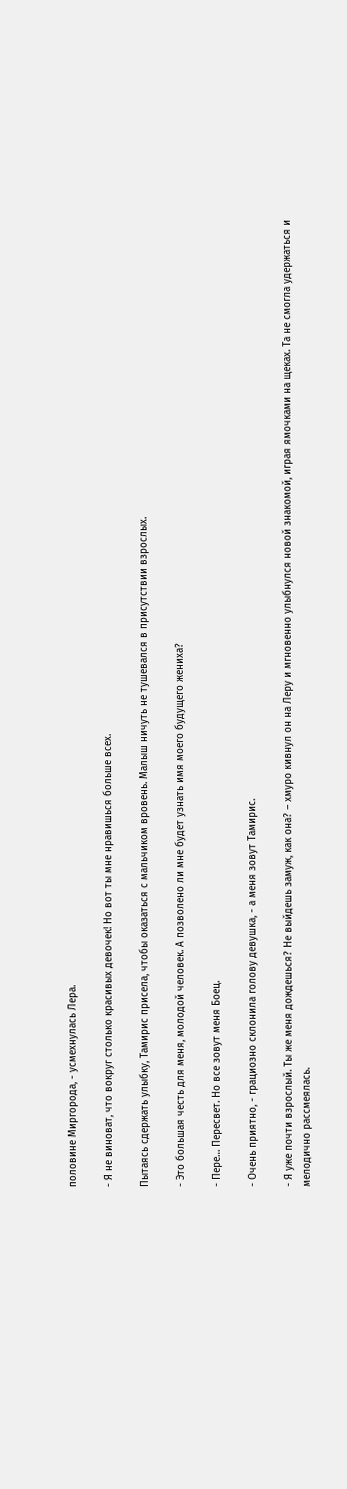половине Миргорода, - усмехнулась Лера.

- Я не виноват, что вокруг столько красивых девочек! Но вот ты мне нравишься больше всех.

Пытаясь сдержать улыбку, Тамирис присела, чтобы оказаться с мальчиком вровень. Малыш ничуть не тушевался в присутствии взрослых.

- Это большая честь для меня, молодой человек. А позволено ли мне будет узнать имя моего будущего жениха?

- Пере… Пересвет. Но все зовут меня Боец.

- Очень приятно, - грациозно склонила голову девушка, - а меня зовут Тамирис.

- Я уже почти взрослый. Ты же меня дождешься? Не выйдешь замуж, как она? – хмуро кивнул он на Леру и мгновенно улыбнулся новой знакомой, играя ямочками на щеках. Та не смогла удержаться и мелодично рассмеялась.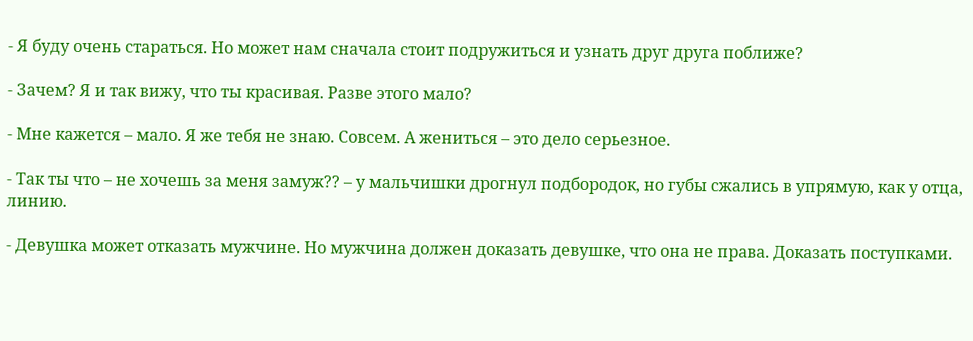- Я буду очень стараться. Но может нам сначала стоит подружиться и узнать друг друга поближе?

- Зачем? Я и так вижу, что ты красивая. Разве этого мало?

- Мне кажется – мало. Я же тебя не знаю. Совсем. А жениться – это дело серьезное.

- Так ты что – не хочешь за меня замуж?? – у мальчишки дрогнул подбородок, но губы сжались в упрямую, как у отца, линию.

- Девушка может отказать мужчине. Но мужчина должен доказать девушке, что она не права. Доказать поступками.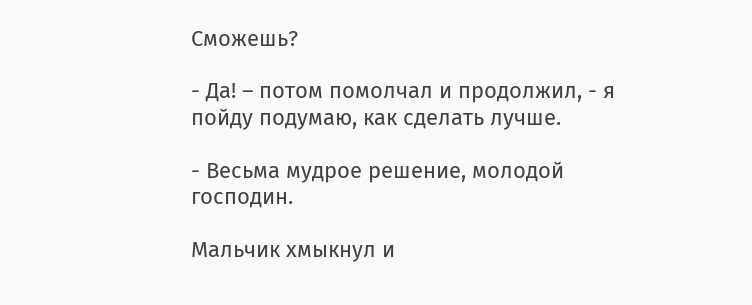Сможешь?

- Да! – потом помолчал и продолжил, - я пойду подумаю, как сделать лучше.

- Весьма мудрое решение, молодой господин.

Мальчик хмыкнул и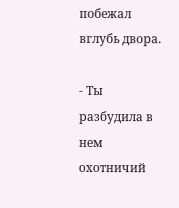побежал вглубь двора.

- Ты разбудила в нем охотничий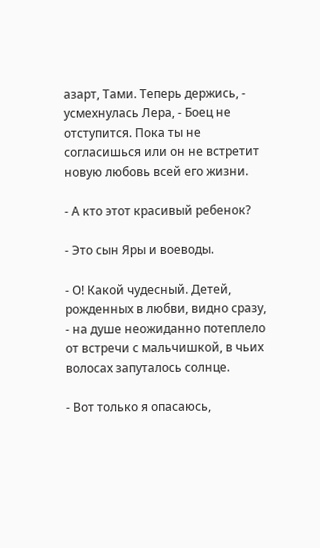азарт, Тами. Теперь держись, - усмехнулась Лера, - Боец не отступится. Пока ты не согласишься или он не встретит новую любовь всей его жизни.

- А кто этот красивый ребенок?

- Это сын Яры и воеводы.

- О! Какой чудесный. Детей, рожденных в любви, видно сразу, - на душе неожиданно потеплело от встречи с мальчишкой, в чьих волосах запуталось солнце.

- Вот только я опасаюсь,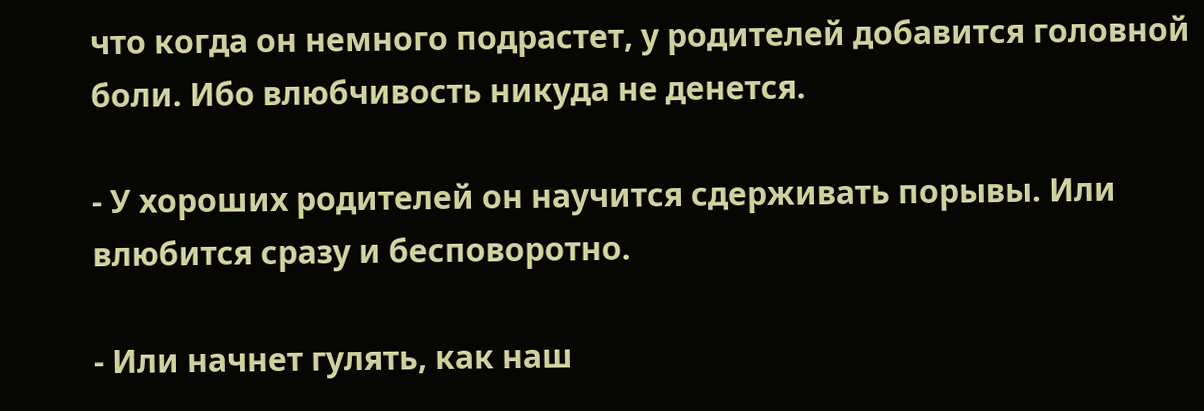что когда он немного подрастет, у родителей добавится головной боли. Ибо влюбчивость никуда не денется.

- У хороших родителей он научится сдерживать порывы. Или влюбится сразу и бесповоротно.

- Или начнет гулять, как наш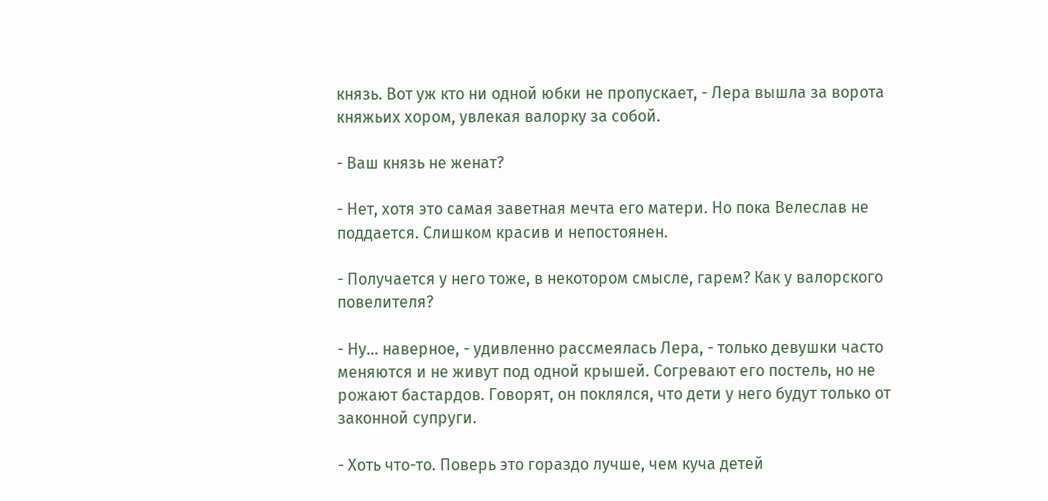князь. Вот уж кто ни одной юбки не пропускает, - Лера вышла за ворота княжьих хором, увлекая валорку за собой.

- Ваш князь не женат?

- Нет, хотя это самая заветная мечта его матери. Но пока Велеслав не поддается. Слишком красив и непостоянен.

- Получается у него тоже, в некотором смысле, гарем? Как у валорского повелителя?

- Ну… наверное, - удивленно рассмеялась Лера, - только девушки часто меняются и не живут под одной крышей. Согревают его постель, но не рожают бастардов. Говорят, он поклялся, что дети у него будут только от законной супруги.

- Хоть что-то. Поверь это гораздо лучше, чем куча детей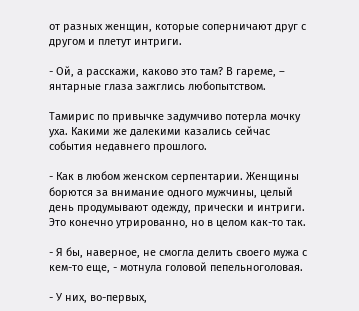от разных женщин, которые соперничают друг с другом и плетут интриги.

- Ой, а расскажи, каково это там? В гареме, – янтарные глаза зажглись любопытством.

Тамирис по привычке задумчиво потерла мочку уха. Какими же далекими казались сейчас события недавнего прошлого.

- Как в любом женском серпентарии. Женщины борются за внимание одного мужчины, целый день продумывают одежду, прически и интриги. Это конечно утрированно, но в целом как-то так.

- Я бы, наверное, не смогла делить своего мужа с кем-то еще, - мотнула головой пепельноголовая.

- У них, во-первых,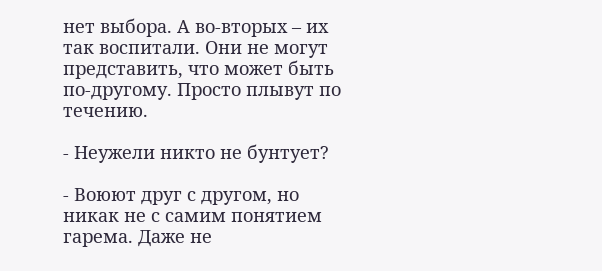нет выбора. А во-вторых – их так воспитали. Они не могут представить, что может быть по-другому. Просто плывут по течению.

- Неужели никто не бунтует?

- Воюют друг с другом, но никак не с самим понятием гарема. Даже не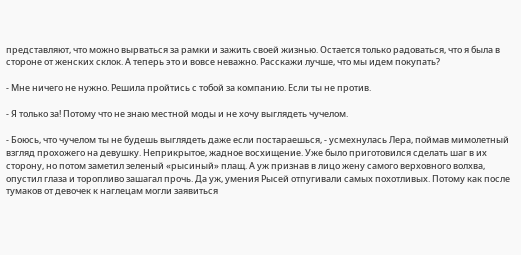представляют, что можно вырваться за рамки и зажить своей жизнью. Остается только радоваться, что я была в стороне от женских склок. А теперь это и вовсе неважно. Расскажи лучше, что мы идем покупать?

- Мне ничего не нужно. Решила пройтись с тобой за компанию. Если ты не против.

- Я только за! Потому что не знаю местной моды и не хочу выглядеть чучелом.

- Боюсь, что чучелом ты не будешь выглядеть даже если постараешься, - усмехнулась Лера, поймав мимолетный взгляд прохожего на девушку. Неприкрытое, жадное восхищение. Уже было приготовился сделать шаг в их сторону, но потом заметил зеленый «рысиный» плащ. А уж признав в лицо жену самого верховного волхва, опустил глаза и торопливо зашагал прочь. Да уж, умения Рысей отпугивали самых похотливых. Потому как после тумаков от девочек к наглецам могли заявиться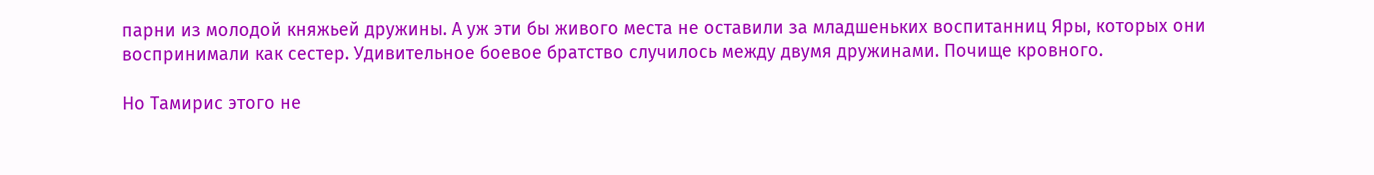парни из молодой княжьей дружины. А уж эти бы живого места не оставили за младшеньких воспитанниц Яры, которых они воспринимали как сестер. Удивительное боевое братство случилось между двумя дружинами. Почище кровного.

Но Тамирис этого не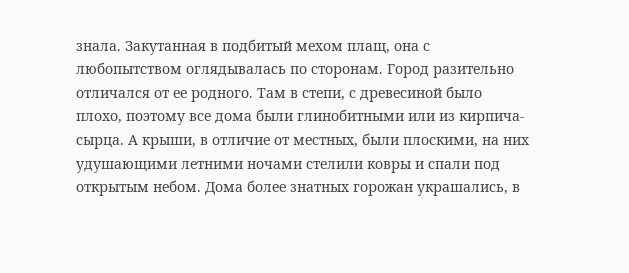знала. Закутанная в подбитый мехом плащ, она с любопытством оглядывалась по сторонам. Город разительно отличался от ее родного. Там в степи, с древесиной было плохо, поэтому все дома были глинобитными или из кирпича-сырца. А крыши, в отличие от местных, были плоскими, на них удушающими летними ночами стелили ковры и спали под открытым небом. Дома более знатных горожан украшались, в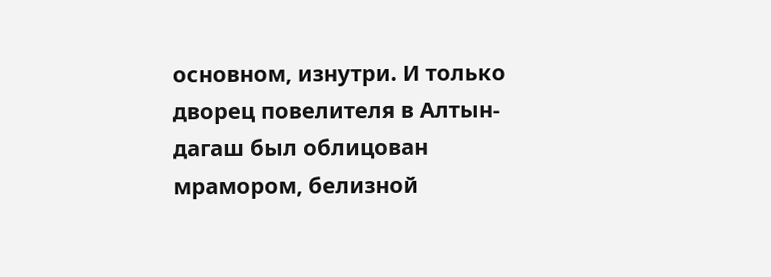основном, изнутри. И только дворец повелителя в Алтын-дагаш был облицован мрамором, белизной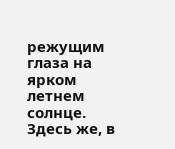режущим глаза на ярком летнем солнце. Здесь же, в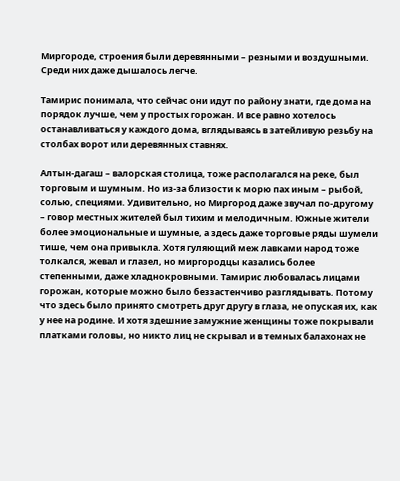Миргороде, строения были деревянными – резными и воздушными. Среди них даже дышалось легче.

Тамирис понимала, что сейчас они идут по району знати, где дома на порядок лучше, чем у простых горожан. И все равно хотелось останавливаться у каждого дома, вглядываясь в затейливую резьбу на столбах ворот или деревянных ставнях.

Алтын-дагаш – валорская столица, тоже располагался на реке, был торговым и шумным. Но из-за близости к морю пах иным – рыбой, солью, специями. Удивительно, но Миргород даже звучал по-другому – говор местных жителей был тихим и мелодичным. Южные жители более эмоциональные и шумные, а здесь даже торговые ряды шумели тише, чем она привыкла. Хотя гуляющий меж лавками народ тоже толкался, жевал и глазел, но миргородцы казались более степенными, даже хладнокровными. Тамирис любовалась лицами горожан, которые можно было беззастенчиво разглядывать. Потому что здесь было принято смотреть друг другу в глаза, не опуская их, как у нее на родине. И хотя здешние замужние женщины тоже покрывали платками головы, но никто лиц не скрывал и в темных балахонах не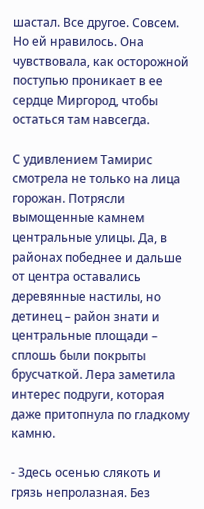шастал. Все другое. Совсем. Но ей нравилось. Она чувствовала, как осторожной поступью проникает в ее сердце Миргород, чтобы остаться там навсегда.

С удивлением Тамирис смотрела не только на лица горожан. Потрясли вымощенные камнем центральные улицы. Да, в районах победнее и дальше от центра оставались деревянные настилы, но детинец – район знати и центральные площади – сплошь были покрыты брусчаткой. Лера заметила интерес подруги, которая даже притопнула по гладкому камню.

- Здесь осенью слякоть и грязь непролазная. Без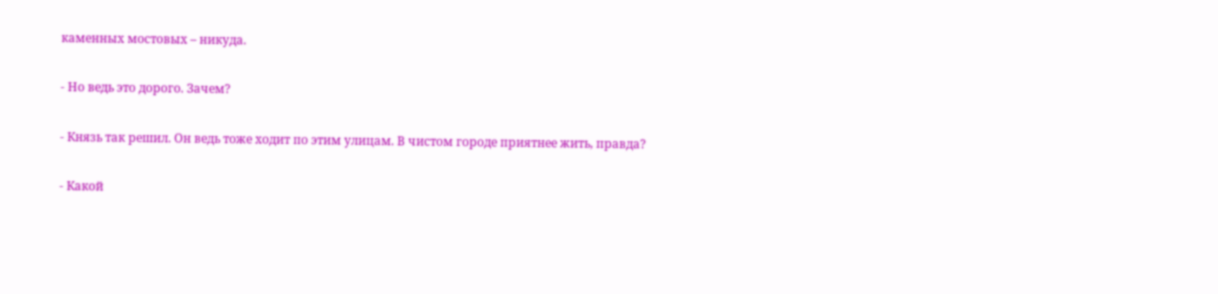каменных мостовых – никуда.

- Но ведь это дорого. Зачем?

- Князь так решил. Он ведь тоже ходит по этим улицам. В чистом городе приятнее жить, правда?

- Какой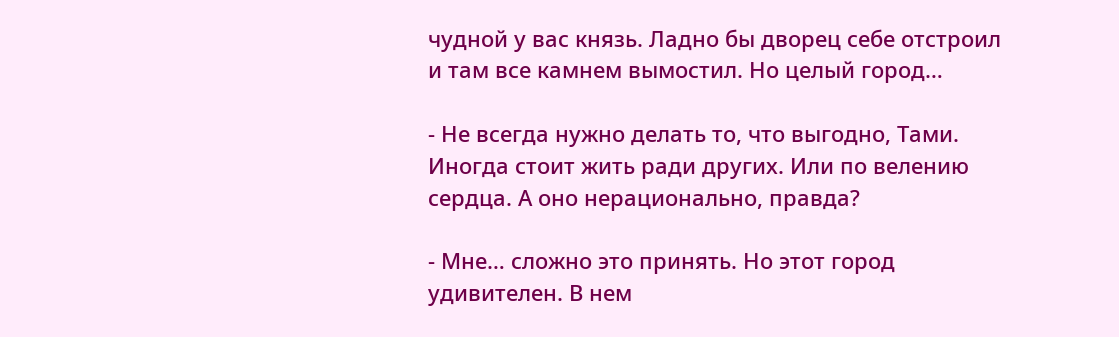чудной у вас князь. Ладно бы дворец себе отстроил и там все камнем вымостил. Но целый город…

- Не всегда нужно делать то, что выгодно, Тами. Иногда стоит жить ради других. Или по велению сердца. А оно нерационально, правда?

- Мне… сложно это принять. Но этот город удивителен. В нем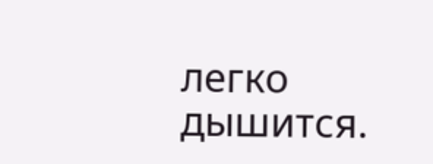легко дышится.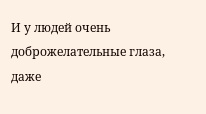И у людей очень доброжелательные глаза, даже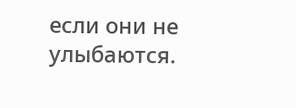если они не улыбаются.